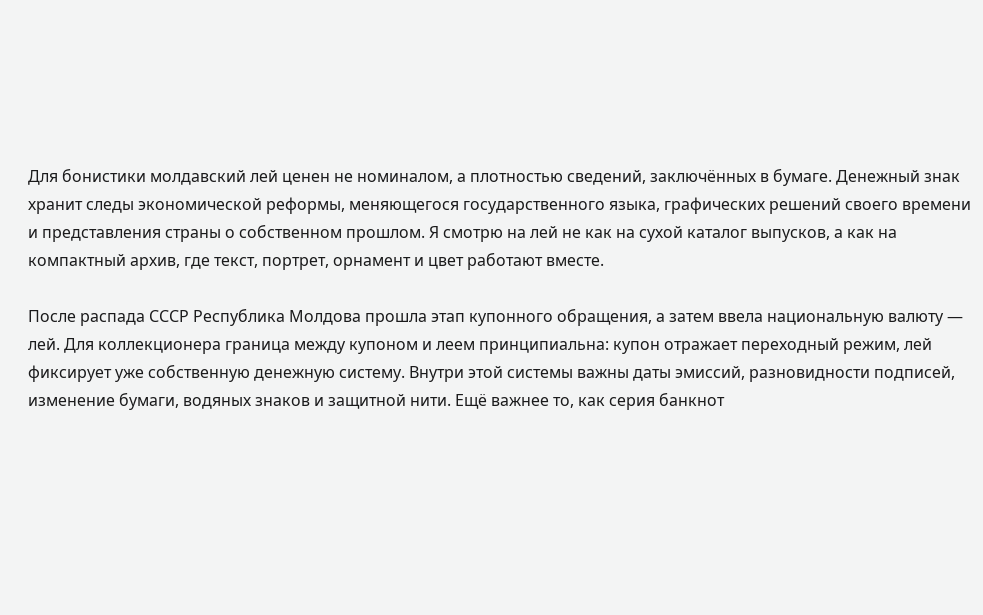Для бонистики молдавский лей ценен не номиналом, а плотностью сведений, заключённых в бумаге. Денежный знак хранит следы экономической реформы, меняющегося государственного языка, графических решений своего времени и представления страны о собственном прошлом. Я смотрю на лей не как на сухой каталог выпусков, а как на компактный архив, где текст, портрет, орнамент и цвет работают вместе.

После распада СССР Республика Молдова прошла этап купонного обращения, а затем ввела национальную валюту — лей. Для коллекционера граница между купоном и леем принципиальна: купон отражает переходный режим, лей фиксирует уже собственную денежную систему. Внутри этой системы важны даты эмиссий, разновидности подписей, изменение бумаги, водяных знаков и защитной нити. Ещё важнее то, как серия банкнот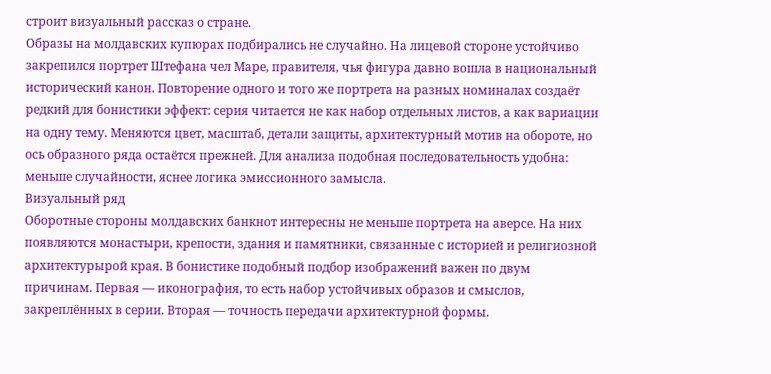строит визуальный рассказ о стране.
Образы на молдавских купюрах подбирались не случайно. На лицевой стороне устойчиво закрепился портрет Штефана чел Маре, правителя, чья фигура давно вошла в национальный исторический канон. Повторение одного и того же портрета на разных номиналах создаёт редкий для бонистики эффект: серия читается не как набор отдельных листов, а как вариации на одну тему. Меняются цвет, масштаб, детали защиты, архитектурный мотив на обороте, но ось образного ряда остаётся прежней. Для анализа подобная последовательность удобна: меньше случайности, яснее логика эмиссионного замысла.
Визуальный ряд
Оборотные стороны молдавских банкнот интересны не меньше портрета на аверсе. На них появляются монастыри, крепости, здания и памятники, связанные с историей и религиозной архитектурырой края. В бонистике подобный подбор изображений важен по двум причинам. Первая — иконография, то есть набор устойчивых образов и смыслов, закреплённых в серии. Вторая — точность передачи архитектурной формы.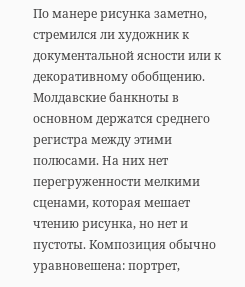По манере рисунка заметно, стремился ли художник к документальной ясности или к декоративному обобщению.
Молдавские банкноты в основном держатся среднего регистра между этими полюсами. На них нет перегруженности мелкими сценами, которая мешает чтению рисунка, но нет и пустоты. Композиция обычно уравновешена: портрет,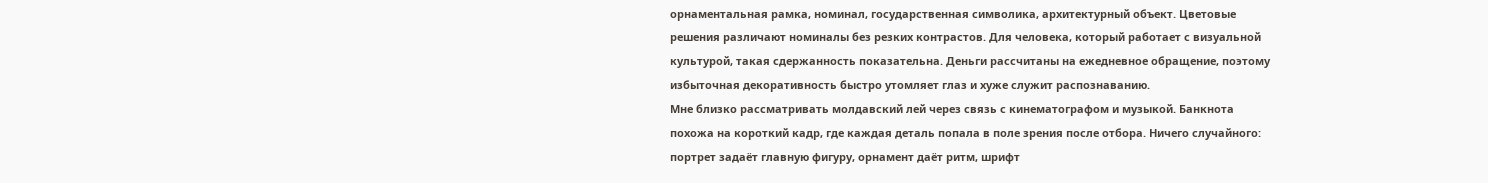орнаментальная рамка, номинал, государственная символика, архитектурный объект. Цветовые решения различают номиналы без резких контрастов. Для человека, который работает с визуальной культурой, такая сдержанность показательна. Деньги рассчитаны на ежедневное обращение, поэтому избыточная декоративность быстро утомляет глаз и хуже служит распознаванию.
Мне близко рассматривать молдавский лей через связь с кинематографом и музыкой. Банкнота похожа на короткий кадр, где каждая деталь попала в поле зрения после отбора. Ничего случайного: портрет задаёт главную фигуру, орнамент даёт ритм, шрифт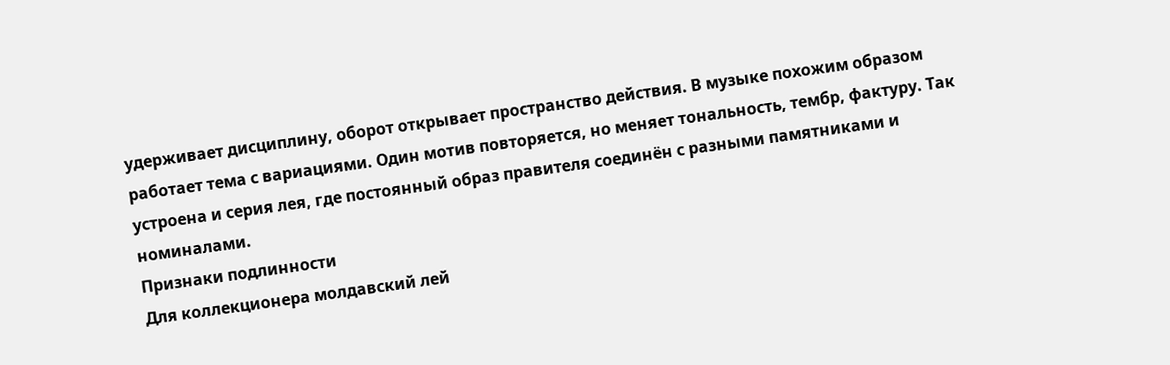удерживает дисциплину, оборот открывает пространство действия. В музыке похожим образом работает тема с вариациями. Один мотив повторяется, но меняет тональность, тембр, фактуру. Так устроена и серия лея, где постоянный образ правителя соединён с разными памятниками и номиналами.
Признаки подлинности
Для коллекционера молдавский лей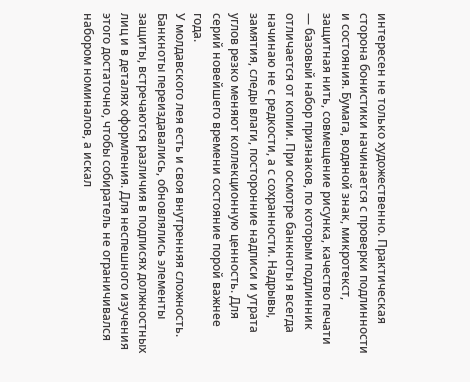интересен не только художественно. Практическая сторона бонистики начинается с проверки подлинности и состояния. Бумага, водяной знак, микротекст, защитная нить, совмещение рисунка, качество печати — базовый набор признаков, по которым подлинник отличается от копии. При осмотре банкноты я всегда начинаю не с редкости, а с сохранности. Надрывы, замятия, следы влаги, посторонние надписи и утрата углов резко меняют коллекционную ценность. Для серий новейшего времени состояние порой важнее года.
У молдавского лея есть и своя внутренняя сложность. Банкноты переиздавались, обновлялись элементы защиты, встречаются различия в подписях должностных лиц и в деталях оформления. Для неспешного изучения этого достаточно, чтобы собиратель не ограничивался набором номиналов, а искал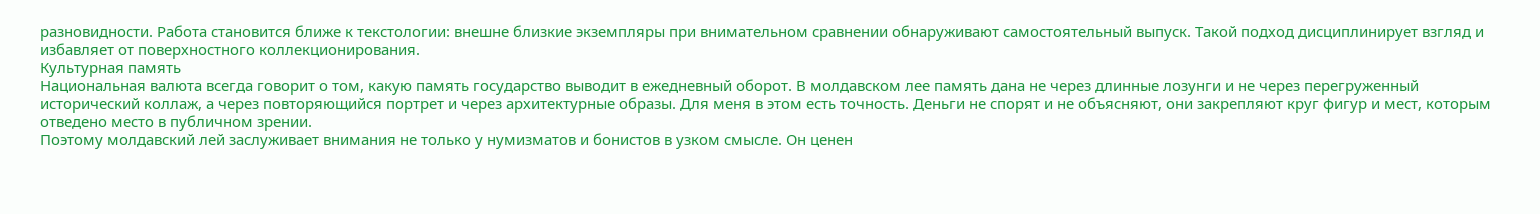разновидности. Работа становится ближе к текстологии: внешне близкие экземпляры при внимательном сравнении обнаруживают самостоятельный выпуск. Такой подход дисциплинирует взгляд и избавляет от поверхностного коллекционирования.
Культурная память
Национальная валюта всегда говорит о том, какую память государство выводит в ежедневный оборот. В молдавском лее память дана не через длинные лозунги и не через перегруженный исторический коллаж, а через повторяющийся портрет и через архитектурные образы. Для меня в этом есть точность. Деньги не спорят и не объясняют, они закрепляют круг фигур и мест, которым отведено место в публичном зрении.
Поэтому молдавский лей заслуживает внимания не только у нумизматов и бонистов в узком смысле. Он ценен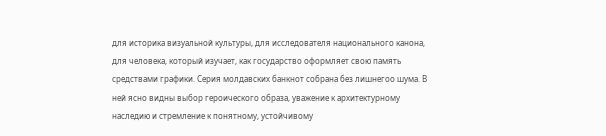для историка визуальной культуры, для исследователя национального канона, для человека, который изучает, как государство оформляет свою память средствами графики. Серия молдавских банкнот собрана без лишнегоо шума. В ней ясно видны выбор героического образа, уважение к архитектурному наследию и стремление к понятному, устойчивому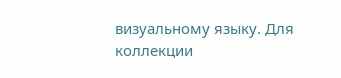визуальному языку. Для коллекции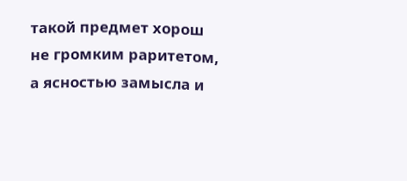такой предмет хорош не громким раритетом, а ясностью замысла и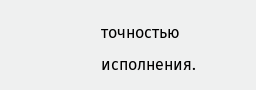точностью исполнения.